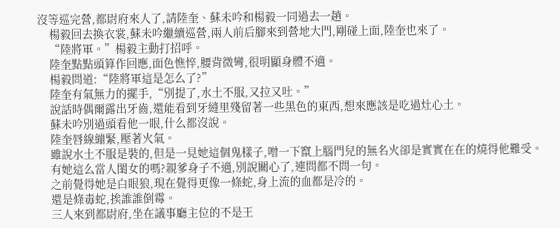沒等巡完營,都尉府來人了,請陸奎、蘇未吟和楊毅一同過去一趟。
    楊毅回去換衣裳,蘇未吟繼續巡營,兩人前后腳來到營地大門,剛碰上面,陸奎也來了。
    “陸將軍。”楊毅主動打招呼。
    陸奎點點頭算作回應,面色憔悴,腰背微彎,很明顯身體不適。
    楊毅問道:“陸將軍這是怎么了?”
    陸奎有氣無力的擺手,“別提了,水土不服,又拉又吐。”
    說話時偶爾露出牙齒,還能看到牙縫里殘留著一些黑色的東西,想來應該是吃過灶心土。
    蘇未吟別過頭看他一眼,什么都沒說。
    陸奎唇線繃緊,壓著火氣。
    雖說水土不服是裝的,但是一見她這個鬼樣子,噌一下竄上腦門兒的無名火卻是實實在在的燒得他難受。
    有她這么當人閨女的嗎?親爹身子不適,別說關心了,連問都不問一句。
    之前覺得她是白眼狼,現在覺得更像一條蛇,身上流的血都是冷的。
    還是條毒蛇,挨誰誰倒霉。
    三人來到都尉府,坐在議事廳主位的不是王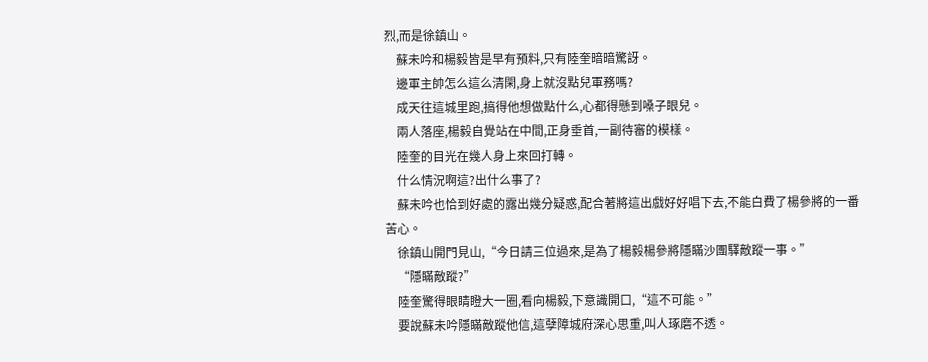烈,而是徐鎮山。
    蘇未吟和楊毅皆是早有預料,只有陸奎暗暗驚訝。
    邊軍主帥怎么這么清閑,身上就沒點兒軍務嗎?
    成天往這城里跑,搞得他想做點什么,心都得懸到嗓子眼兒。
    兩人落座,楊毅自覺站在中間,正身垂首,一副待審的模樣。
    陸奎的目光在幾人身上來回打轉。
    什么情況啊這?出什么事了?
    蘇未吟也恰到好處的露出幾分疑惑,配合著將這出戲好好唱下去,不能白費了楊參將的一番苦心。
    徐鎮山開門見山,“今日請三位過來,是為了楊毅楊參將隱瞞沙團驛敵蹤一事。”
    “隱瞞敵蹤?”
    陸奎驚得眼睛瞪大一圈,看向楊毅,下意識開口,“這不可能。”
    要說蘇未吟隱瞞敵蹤他信,這孽障城府深心思重,叫人琢磨不透。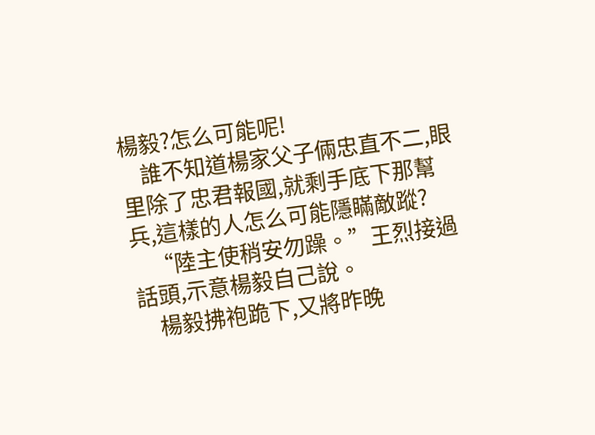楊毅?怎么可能呢!
    誰不知道楊家父子倆忠直不二,眼里除了忠君報國,就剩手底下那幫兵,這樣的人怎么可能隱瞞敵蹤?
    “陸主使稍安勿躁。”王烈接過話頭,示意楊毅自己說。
    楊毅拂袍跪下,又將昨晚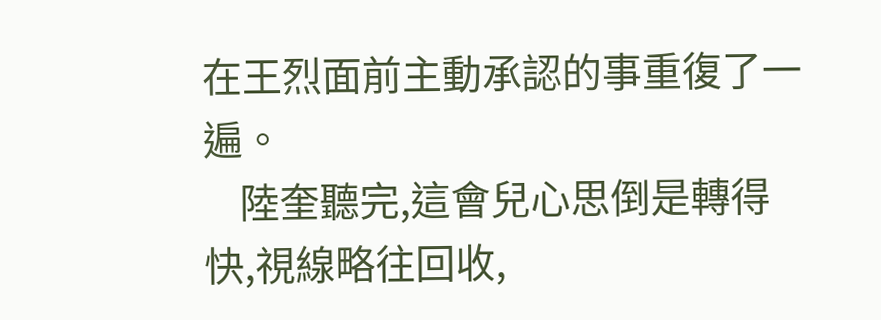在王烈面前主動承認的事重復了一遍。
    陸奎聽完,這會兒心思倒是轉得快,視線略往回收,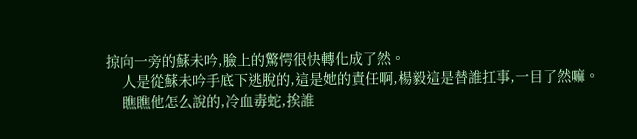掠向一旁的蘇未吟,臉上的驚愕很快轉化成了然。
    人是從蘇未吟手底下逃脫的,這是她的責任啊,楊毅這是替誰扛事,一目了然嘛。
    瞧瞧他怎么說的,冷血毒蛇,挨誰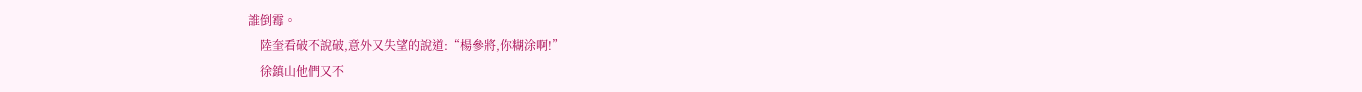誰倒霉。
    陸奎看破不說破,意外又失望的說道:“楊參將,你糊涂啊!”
    徐鎮山他們又不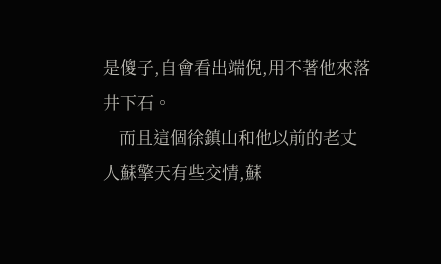是傻子,自會看出端倪,用不著他來落井下石。
    而且這個徐鎮山和他以前的老丈人蘇擎天有些交情,蘇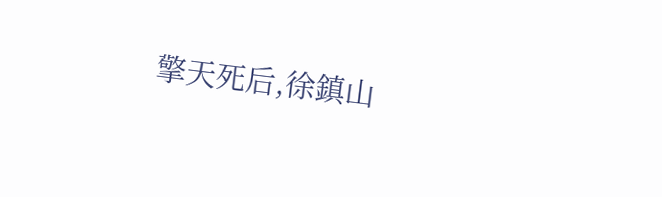擎天死后,徐鎮山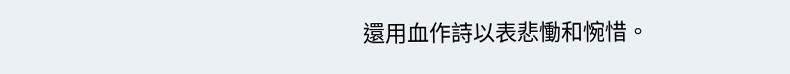還用血作詩以表悲慟和惋惜。